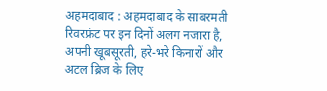अहमदाबाद : अहमदाबाद के साबरमती रिवरफ्रंट पर इन दिनों अलग नजारा है, अपनी खूबसूरती, हरे-भरे किनारों और अटल ब्रिज के लिए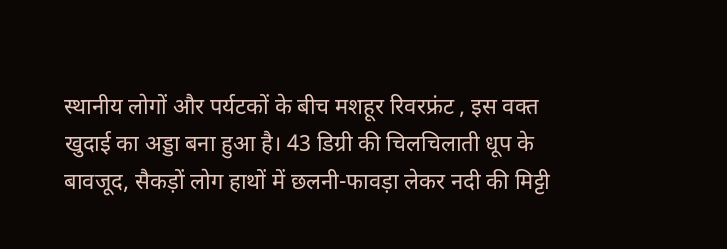स्थानीय लोगों और पर्यटकों के बीच मशहूर रिवरफ्रंट , इस वक्त खुदाई का अड्डा बना हुआ है। 43 डिग्री की चिलचिलाती धूप के बावजूद, सैकड़ों लोग हाथों में छलनी-फावड़ा लेकर नदी की मिट्टी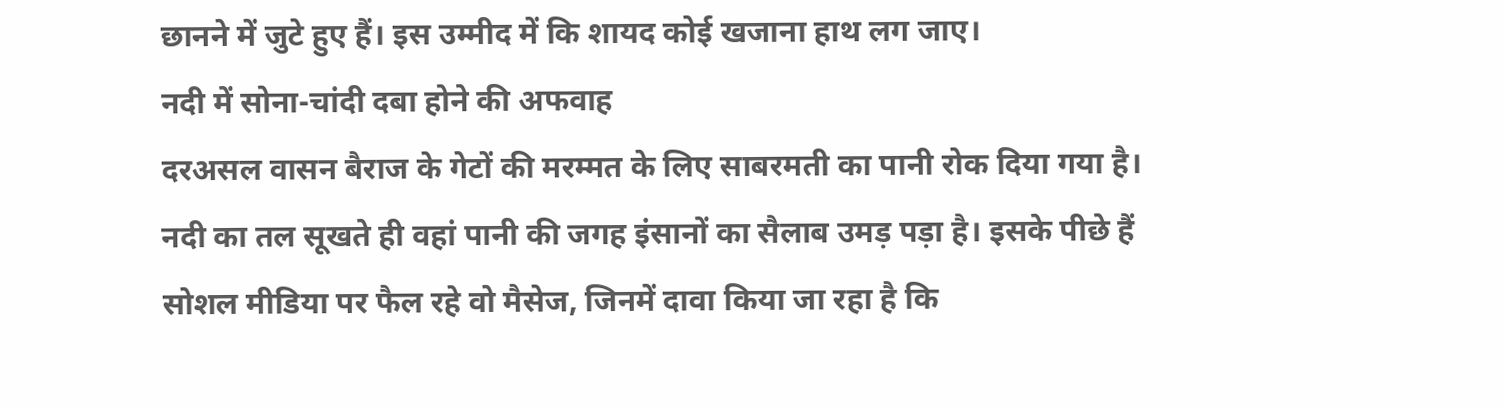छानने में जुटे हुए हैं। इस उम्मीद में कि शायद कोई खजाना हाथ लग जाए।
नदी में सोना-चांदी दबा होने की अफवाह
दरअसल वासन बैराज के गेटों की मरम्मत के लिए साबरमती का पानी रोक दिया गया है। नदी का तल सूखते ही वहां पानी की जगह इंसानों का सैलाब उमड़ पड़ा है। इसके पीछे हैं सोशल मीडिया पर फैल रहे वो मैसेज, जिनमें दावा किया जा रहा है कि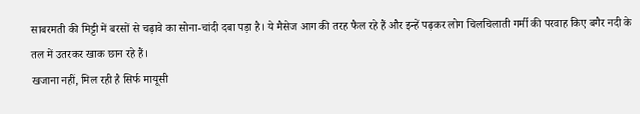साबरमती की मिट्टी में बरसों से चढ़ावे का सोना-चांदी दबा पड़ा है। ये मैसेज आग की तरह फैल रहे हैं और इन्हें पढ़कर लोग चिलचिलाती गर्मी की परवाह किए बगैर नदी के तल में उतरकर खाक छान रहे हैं।
खजाना नहीं, मिल रही है सिर्फ मायूसी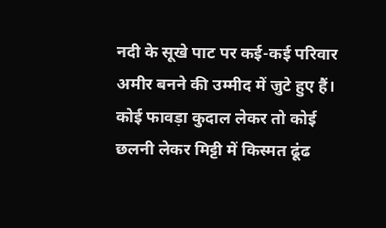नदी के सूखे पाट पर कई-कई परिवार अमीर बनने की उम्मीद में जुटे हुए हैं। कोई फावड़ा कुदाल लेकर तो कोई छलनी लेकर मिट्टी में किस्मत ढूंढ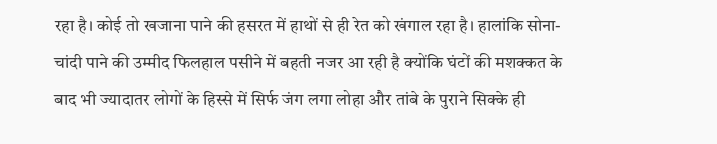रहा है। कोई तो खजाना पाने की हसरत में हाथों से ही रेत को खंगाल रहा है। हालांकि सोना-चांदी पाने की उम्मीद फिलहाल पसीने में बहती नजर आ रही है क्योंकि घंटों की मशक्कत के बाद भी ज्यादातर लोगों के हिस्से में सिर्फ जंग लगा लोहा और तांबे के पुराने सिक्के ही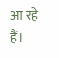आ रहे हैं।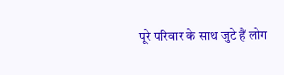पूरे परिवार के साथ जुटे हैं लोग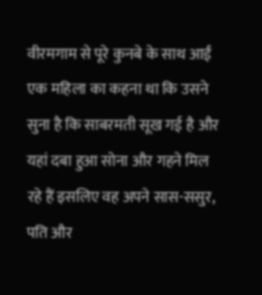वीरमगाम से पूरे कुनबे के साथ आईं एक महिला का कहना था कि उसने सुना है कि साबरमती सूख गई है और यहां दबा हुआ सोना और गहने मिल रहे हैं इसलिए वह अपने सास-ससुर, पति और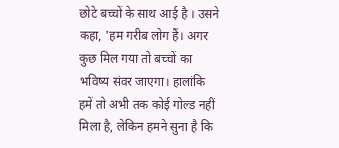छोटे बच्चों के साथ आई है । उसने कहा, 'हम गरीब लोग हैं। अगर कुछ मिल गया तो बच्चों का भविष्य संवर जाएगा। हालांकि हमें तो अभी तक कोई गोल्ड नहीं मिला है, लेकिन हमने सुना है कि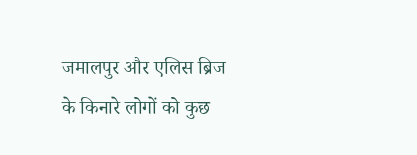जमालपुर और एलिस ब्रिज के किनारे लोगों को कुछ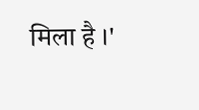मिला है ।'